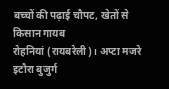बच्चों की पढ़ाई चौपट, खेतों से किसान गायब
रोहनियां (रायबरेली)। अप्टा मजरे इटौरा बुजुर्ग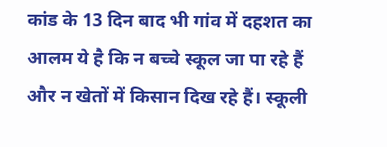कांड के 13 दिन बाद भी गांव में दहशत का आलम ये है कि न बच्चे स्कूल जा पा रहे हैं और न खेतों में किसान दिख रहे हैं। स्कूली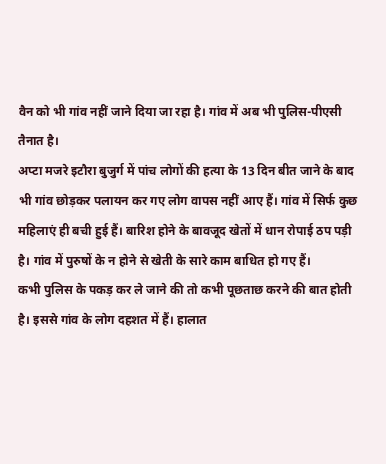वैन को भी गांव नहीं जाने दिया जा रहा है। गांव में अब भी पुलिस-पीएसी तैनात है।
अप्टा मजरे इटौरा बुजुर्ग में पांच लोगों की हत्या के 13 दिन बीत जाने के बाद भी गांव छोड़कर पलायन कर गए लोग वापस नहीं आए हैं। गांव में सिर्फ कुछ महिलाएं ही बची हुई हैं। बारिश होने के बावजूद खेतों में धान रोपाई ठप पड़ी है। गांव में पुरुषों के न होने से खेती के सारे काम बाधित हो गए हैं।
कभी पुलिस के पकड़ कर ले जाने की तो कभी पूछताछ करने की बात होती है। इससे गांव के लोग दहशत में हैं। हालात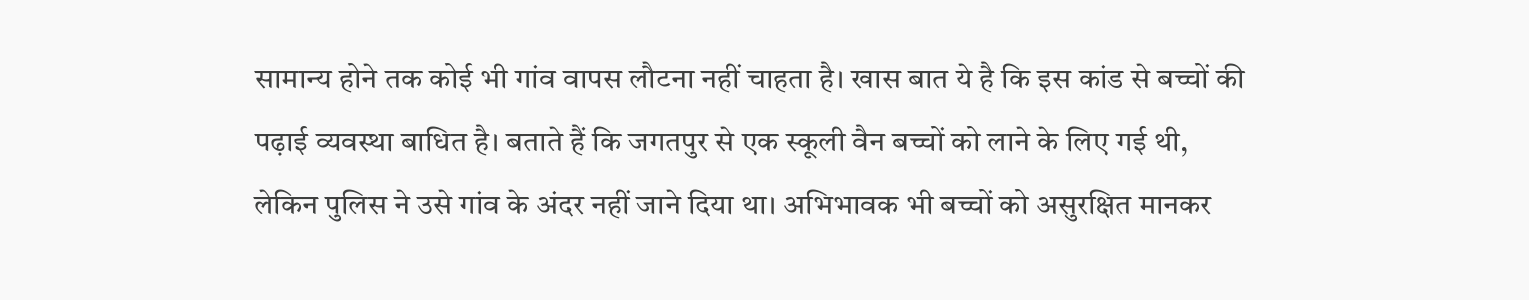सामान्य होने तक कोई भी गांव वापस लौटना नहीं चाहता है। खास बात ये है कि इस कांड से बच्चों की पढ़ाई व्यवस्था बाधित है। बताते हैं कि जगतपुर से एक स्कूली वैन बच्चों को लाने के लिए गई थी, लेकिन पुलिस ने उसे गांव के अंदर नहीं जाने दिया था। अभिभावक भी बच्चों को असुरक्षित मानकर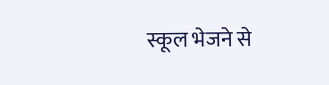स्कूल भेजने से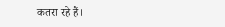कतरा रहे हैं।